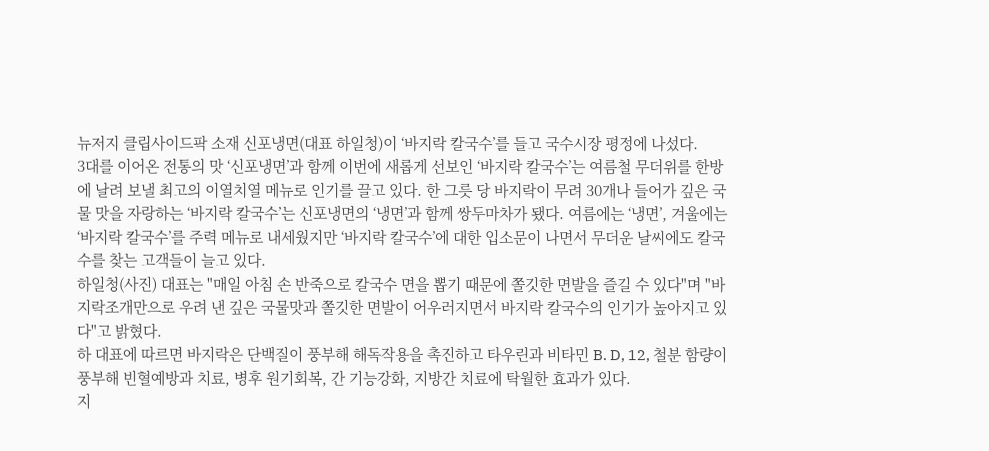뉴저지 클립사이드팍 소재 신포냉면(대표 하일청)이 ‘바지락 칼국수’를 들고 국수시장 평정에 나섰다.
3대를 이어온 전통의 맛 ‘신포냉면’과 함께 이번에 새롭게 선보인 ‘바지락 칼국수’는 여름철 무더위를 한방에 날려 보낼 최고의 이열치열 메뉴로 인기를 끌고 있다. 한 그릇 당 바지락이 무려 30개나 들어가 깊은 국물 맛을 자랑하는 ‘바지락 칼국수’는 신포냉면의 ‘냉면’과 함께 쌍두마차가 됐다. 여름에는 ‘냉면’, 겨울에는 ‘바지락 칼국수’를 주력 메뉴로 내세웠지만 ‘바지락 칼국수’에 대한 입소문이 나면서 무더운 날씨에도 칼국수를 찾는 고객들이 늘고 있다.
하일청(사진) 대표는 "매일 아침 손 반죽으로 칼국수 면을 뽑기 때문에 쫄깃한 면발을 즐길 수 있다"며 "바지락조개만으로 우려 낸 깊은 국물맛과 쫄깃한 면발이 어우러지면서 바지락 칼국수의 인기가 높아지고 있다"고 밝혔다.
하 대표에 따르면 바지락은 단백질이 풍부해 해독작용을 촉진하고 타우린과 비타민 B. D, 12, 철분 함량이 풍부해 빈혈예방과 치료, 병후 원기회복, 간 기능강화, 지방간 치료에 탁월한 효과가 있다.
지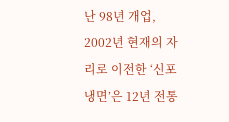난 98년 개업, 2002년 현재의 자리로 이전한 ‘신포냉면’은 12년 전통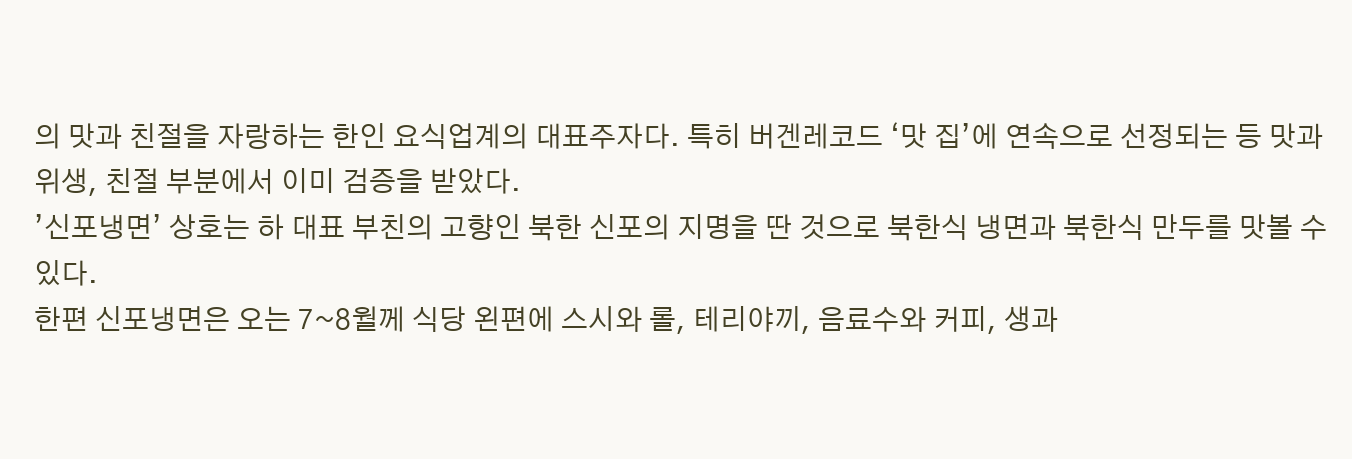의 맛과 친절을 자랑하는 한인 요식업계의 대표주자다. 특히 버겐레코드 ‘맛 집’에 연속으로 선정되는 등 맛과 위생, 친절 부분에서 이미 검증을 받았다.
’신포냉면’ 상호는 하 대표 부친의 고향인 북한 신포의 지명을 딴 것으로 북한식 냉면과 북한식 만두를 맛볼 수 있다.
한편 신포냉면은 오는 7~8월께 식당 왼편에 스시와 롤, 테리야끼, 음료수와 커피, 생과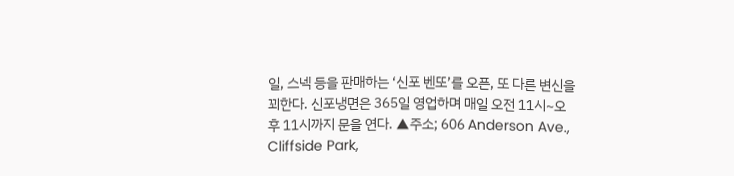일, 스넥 등을 판매하는 ‘신포 벤또’를 오픈, 또 다른 변신을 꾀한다. 신포냉면은 365일 영업하며 매일 오전 11시~오후 11시까지 문을 연다. ▲주소; 606 Anderson Ave., Cliffside Park,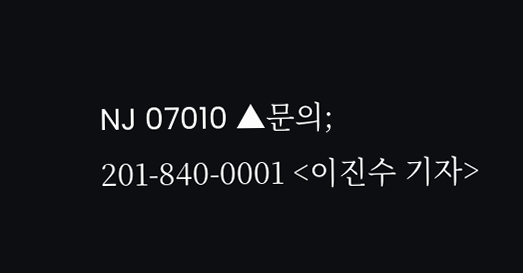NJ 07010 ▲문의; 201-840-0001 <이진수 기자>